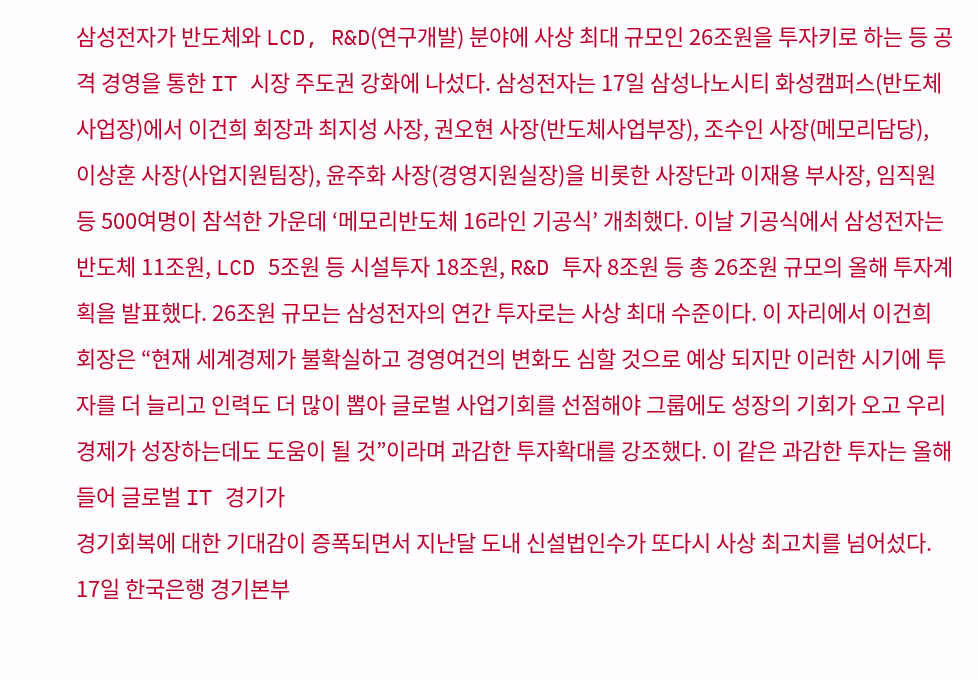삼성전자가 반도체와 LCD, R&D(연구개발) 분야에 사상 최대 규모인 26조원을 투자키로 하는 등 공격 경영을 통한 IT 시장 주도권 강화에 나섰다. 삼성전자는 17일 삼성나노시티 화성캠퍼스(반도체사업장)에서 이건희 회장과 최지성 사장, 권오현 사장(반도체사업부장), 조수인 사장(메모리담당), 이상훈 사장(사업지원팀장), 윤주화 사장(경영지원실장)을 비롯한 사장단과 이재용 부사장, 임직원 등 500여명이 참석한 가운데 ‘메모리반도체 16라인 기공식’ 개최했다. 이날 기공식에서 삼성전자는 반도체 11조원, LCD 5조원 등 시설투자 18조원, R&D 투자 8조원 등 총 26조원 규모의 올해 투자계획을 발표했다. 26조원 규모는 삼성전자의 연간 투자로는 사상 최대 수준이다. 이 자리에서 이건희 회장은 “현재 세계경제가 불확실하고 경영여건의 변화도 심할 것으로 예상 되지만 이러한 시기에 투자를 더 늘리고 인력도 더 많이 뽑아 글로벌 사업기회를 선점해야 그룹에도 성장의 기회가 오고 우리 경제가 성장하는데도 도움이 될 것”이라며 과감한 투자확대를 강조했다. 이 같은 과감한 투자는 올해 들어 글로벌 IT 경기가
경기회복에 대한 기대감이 증폭되면서 지난달 도내 신설법인수가 또다시 사상 최고치를 넘어섰다. 17일 한국은행 경기본부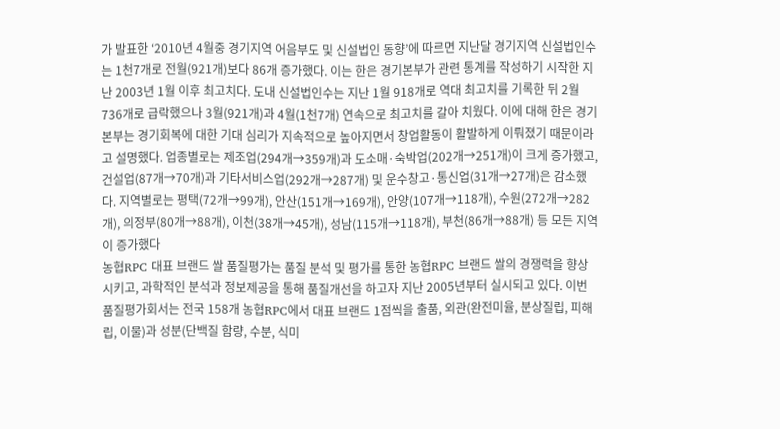가 발표한 ‘2010년 4월중 경기지역 어음부도 및 신설법인 동향’에 따르면 지난달 경기지역 신설법인수는 1천7개로 전월(921개)보다 86개 증가했다. 이는 한은 경기본부가 관련 통계를 작성하기 시작한 지난 2003년 1월 이후 최고치다. 도내 신설법인수는 지난 1월 918개로 역대 최고치를 기록한 뒤 2월 736개로 급락했으나 3월(921개)과 4월(1천7개) 연속으로 최고치를 갈아 치웠다. 이에 대해 한은 경기본부는 경기회복에 대한 기대 심리가 지속적으로 높아지면서 창업활동이 활발하게 이뤄졌기 때문이라고 설명했다. 업종별로는 제조업(294개→359개)과 도소매·숙박업(202개→251개)이 크게 증가했고, 건설업(87개→70개)과 기타서비스업(292개→287개) 및 운수창고·통신업(31개→27개)은 감소했다. 지역별로는 평택(72개→99개), 안산(151개→169개), 안양(107개→118개), 수원(272개→282개), 의정부(80개→88개), 이천(38개→45개), 성남(115개→118개), 부천(86개→88개) 등 모든 지역이 증가했다
농협RPC 대표 브랜드 쌀 품질평가는 품질 분석 및 평가를 통한 농협RPC 브랜드 쌀의 경쟁력을 향상 시키고, 과학적인 분석과 정보제공을 통해 품질개선을 하고자 지난 2005년부터 실시되고 있다. 이번 품질평가회서는 전국 158개 농협RPC에서 대표 브랜드 1점씩을 출품, 외관(완전미율, 분상질립, 피해립, 이물)과 성분(단백질 함량, 수분, 식미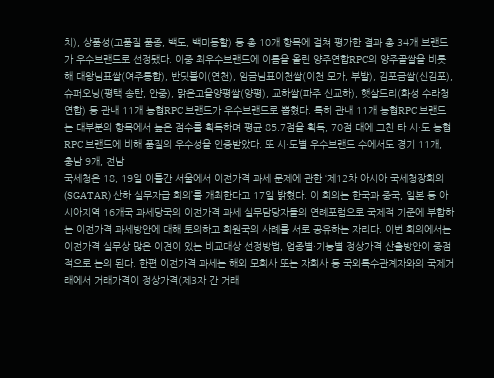치), 상품성(고품질 품종, 백도, 백미동할) 등 총 10개 항목에 걸쳐 평가한 결과 총 34개 브랜드가 우수브랜드로 선정됐다. 이중 최우수브랜드에 이름을 올린 양주연합RPC의 양주골쌀을 비롯해 대왕님표쌀(여주통합), 반딧불이(연천), 임금님표이천쌀(이천 모가, 부발), 김포금쌀(신김포), 슈퍼오닝(평택 송탄, 안중), 맑은고을양평쌀(양평), 교하쌀(파주 신교하), 햇살드리(화성 수라청연합) 등 관내 11개 농협RPC 브랜드가 우수브랜드로 뽑혔다. 특히 관내 11개 농협RPC 브랜드는 대부분의 항목에서 높은 점수를 획득하며 평균 85.7점을 획득, 70점 대에 그친 타 시·도 농협RPC 브랜드에 비해 품질의 우수성을 인증받았다. 또 시·도별 우수브랜드 수에서도 경기 11개, 충남 9개, 전남
국세청은 18, 19일 이틀간 서울에서 이전가격 과세 문제에 관한 ‘제12차 아시아 국세청장회의(SGATAR) 산하 실무자급 회의’를 개최한다고 17일 밝혔다. 이 회의는 한국과 중국, 일본 등 아시아지역 16개국 과세당국의 이전가격 과세 실무담당자들의 연례포럼으로 국제적 기준에 부합하는 이전가격 과세방안에 대해 토의하고 회원국의 사례를 서로 공유하는 자리다. 이번 회의에서는 이전가격 실무상 많은 이견이 있는 비교대상 선정방법, 업종별·기능별 정상가격 산출방안이 중점적으로 논의 된다. 한편 이전가격 과세는 해외 모회사 또는 자회사 등 국외특수관계자와의 국제거래에서 거래가격이 정상가격(제3자 간 거래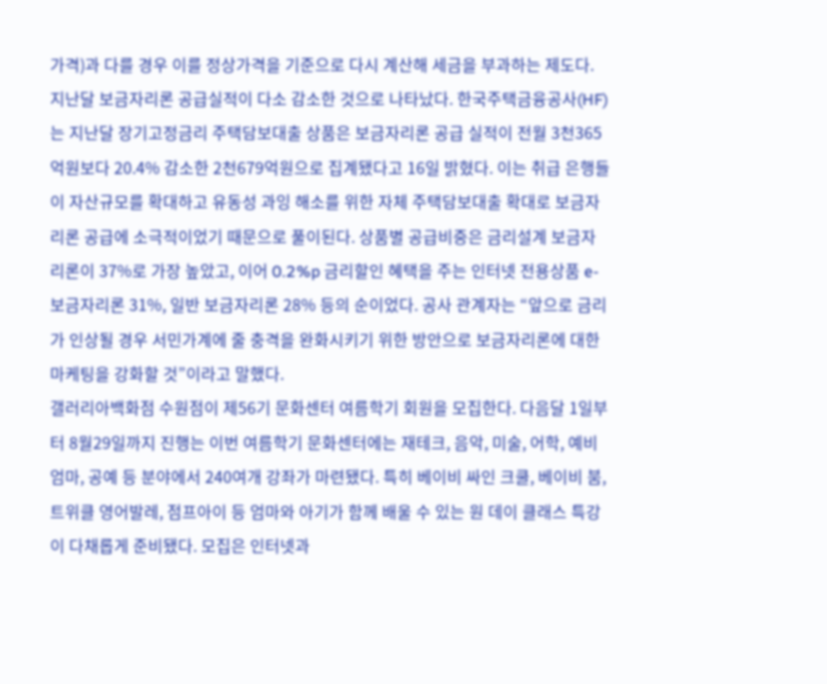가격)과 다를 경우 이를 정상가격을 기준으로 다시 계산해 세금을 부과하는 제도다.
지난달 보금자리론 공급실적이 다소 감소한 것으로 나타났다. 한국주택금융공사(HF)는 지난달 장기고정금리 주택담보대출 상품은 보금자리론 공급 실적이 전월 3천365억원보다 20.4% 감소한 2천679억원으로 집계됐다고 16일 밝혔다. 이는 취급 은행들이 자산규모를 확대하고 유동성 과잉 해소를 위한 자체 주택담보대출 확대로 보금자리론 공급에 소극적이었기 때문으로 풀이된다. 상품별 공급비중은 금리설계 보금자리론이 37%로 가장 높았고, 이어 0.2%p 금리할인 혜택을 주는 인터넷 전용상품 e-보금자리론 31%, 일반 보금자리론 28% 등의 순이었다. 공사 관계자는 “앞으로 금리가 인상될 경우 서민가계에 줄 충격을 완화시키기 위한 방안으로 보금자리론에 대한 마케팅을 강화할 것”이라고 말했다.
갤러리아백화점 수원점이 제56기 문화센터 여름학기 회원을 모집한다. 다음달 1일부터 8월29일까지 진행는 이번 여름학기 문화센터에는 재테크, 음악, 미술, 어학, 예비엄마, 공예 등 분야에서 240여개 강좌가 마련됐다. 특히 베이비 싸인 크쿨, 베이비 붐, 트위클 영어발레, 점프아이 등 엄마와 아기가 함께 배울 수 있는 원 데이 클래스 특강이 다채롭게 준비됐다. 모집은 인터넷과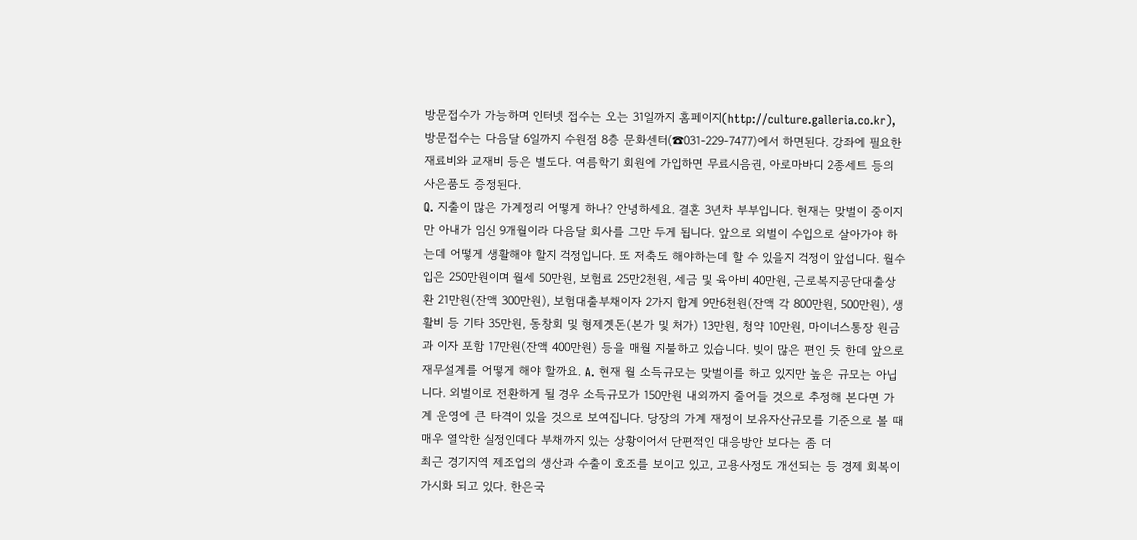방문접수가 가능하며 인터넷 접수는 오는 31일까지 홈페이지(http://culture.galleria.co.kr), 방문접수는 다음달 6일까지 수원점 8층 문화센터(☎031-229-7477)에서 하면된다. 강좌에 필요한 재료비와 교재비 등은 별도다. 여름학기 회원에 가입하면 무료시음권, 아로마바디 2종세트 등의 사은품도 증정된다.
Q. 지출이 많은 가계정리 어떻게 하나? 안녕하세요. 결혼 3년차 부부입니다. 현재는 맞벌이 중이지만 아내가 임신 9개월이라 다음달 회사를 그만 두게 됩니다. 앞으로 외벌이 수입으로 살아가야 하는데 어떻게 생활해야 할지 걱정입니다. 또 저축도 해야하는데 할 수 있을지 걱정이 앞섭니다. 월수입은 250만원이며 월세 50만원, 보험료 25만2천원, 세금 및 육아비 40만원, 근로복지공단대출상환 21만원(잔액 300만원), 보험대출부채이자 2가지 합계 9만6천원(잔액 각 800만원, 500만원), 생활비 등 기타 35만원, 동창회 및 형제곗돈(본가 및 처가) 13만원, 청약 10만원, 마이너스통장 원금과 이자 포함 17만원(잔액 400만원) 등을 매월 지불하고 있습니다. 빚이 많은 편인 듯 한데 앞으로 재무설계를 어떻게 해야 할까요. A. 현재 월 소득규모는 맞벌이를 하고 있지만 높은 규모는 아닙니다. 외벌이로 전환하게 될 경우 소득규모가 150만원 내외까지 줄어들 것으로 추정해 본다면 가계 운영에 큰 타격이 있을 것으로 보여집니다. 당장의 가계 재정이 보유자산규모를 기준으로 볼 때 매우 열악한 실정인데다 부채까지 있는 상황이어서 단편적인 대응방안 보다는 좀 더
최근 경기지역 제조업의 생산과 수출이 호조를 보이고 있고, 고용사정도 개선되는 등 경제 회복이 가시화 되고 있다. 한은국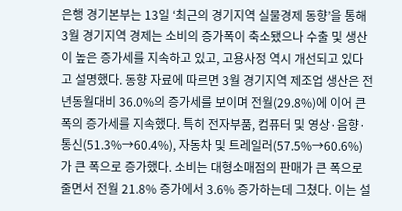은행 경기본부는 13일 ‘최근의 경기지역 실물경제 동향’을 통해 3월 경기지역 경제는 소비의 증가폭이 축소됐으나 수출 및 생산이 높은 증가세를 지속하고 있고, 고용사정 역시 개선되고 있다고 설명했다. 동향 자료에 따르면 3월 경기지역 제조업 생산은 전년동월대비 36.0%의 증가세를 보이며 전월(29.8%)에 이어 큰 폭의 증가세를 지속했다. 특히 전자부품, 컴퓨터 및 영상·음향·통신(51.3%→60.4%), 자동차 및 트레일러(57.5%→60.6%)가 큰 폭으로 증가했다. 소비는 대형소매점의 판매가 큰 폭으로 줄면서 전월 21.8% 증가에서 3.6% 증가하는데 그쳤다. 이는 설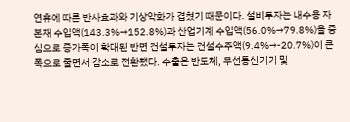연휴에 따른 반사효과와 기상악화가 겹쳤기 때문이다. 설비투자는 내수용 자본재 수입액(143.3%→152.8%)과 산업기계 수입액(56.0%→79.8%)을 중심으로 증가폭이 확대된 반면 건설투자는 건설수주액(9.4%→-20.7%)이 큰 폭으로 줄면서 감소로 전환됐다. 수출은 반도체, 무선통신기기 및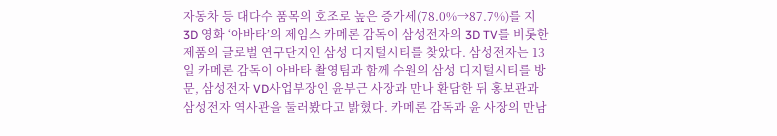자동차 등 대다수 품목의 호조로 높은 증가세(78.0%→87.7%)를 지
3D 영화 ‘아바타’의 제임스 카메론 감독이 삼성전자의 3D TV를 비롯한 제품의 글로벌 연구단지인 삼성 디지털시티를 찾았다. 삼성전자는 13일 카메론 감독이 아바타 촬영팀과 함께 수원의 삼성 디지털시티를 방문, 삼성전자 VD사업부장인 윤부근 사장과 만나 환담한 뒤 홍보관과 삼성전자 역사관을 둘러봤다고 밝혔다. 카메론 감독과 윤 사장의 만남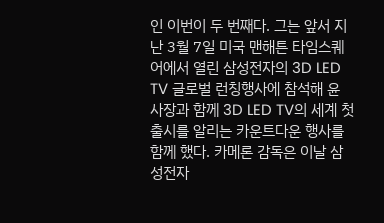인 이번이 두 번째다. 그는 앞서 지난 3월 7일 미국 맨해튼 타임스퀘어에서 열린 삼성전자의 3D LED TV 글로벌 런칭행사에 참석해 윤 사장과 함께 3D LED TV의 세계 첫 출시를 알리는 카운트다운 행사를 함께 했다. 카메론 감독은 이날 삼성전자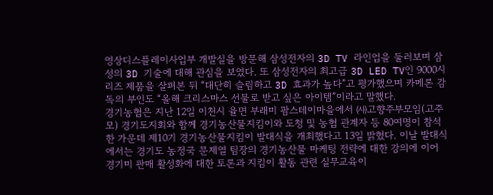영상디스플레이사업부 개발실을 방문해 삼성전자의 3D TV 라인업을 둘러보며 삼성의 3D 기술에 대해 관심을 보였다. 또 삼성전자의 최고급 3D LED TV인 9000시리즈 제품을 살펴본 뒤 “대단히 슬림하고 3D 효과가 높다”고 평가했으며 카메론 감독의 부인도 “올해 크리스마스 선물로 받고 싶은 아이템”이라고 말했다.
경기농협은 지난 12일 이천시 율면 부래미 팜스테이마을에서 ㈔고향주부모임(고주모) 경기도지회와 함께 경기농산물지킴이와 도청 및 농협 관계자 등 80여명이 참석한 가운데 제10기 경기농산물지킴이 발대식을 개최했다고 13일 밝혔다. 이날 발대식에서는 경기도 농정국 문제열 팀장의 경기농산물 마케팅 전략에 대한 강의에 이어 경기미 판매 활성화에 대한 토론과 지킴이 활동 관련 실무교육이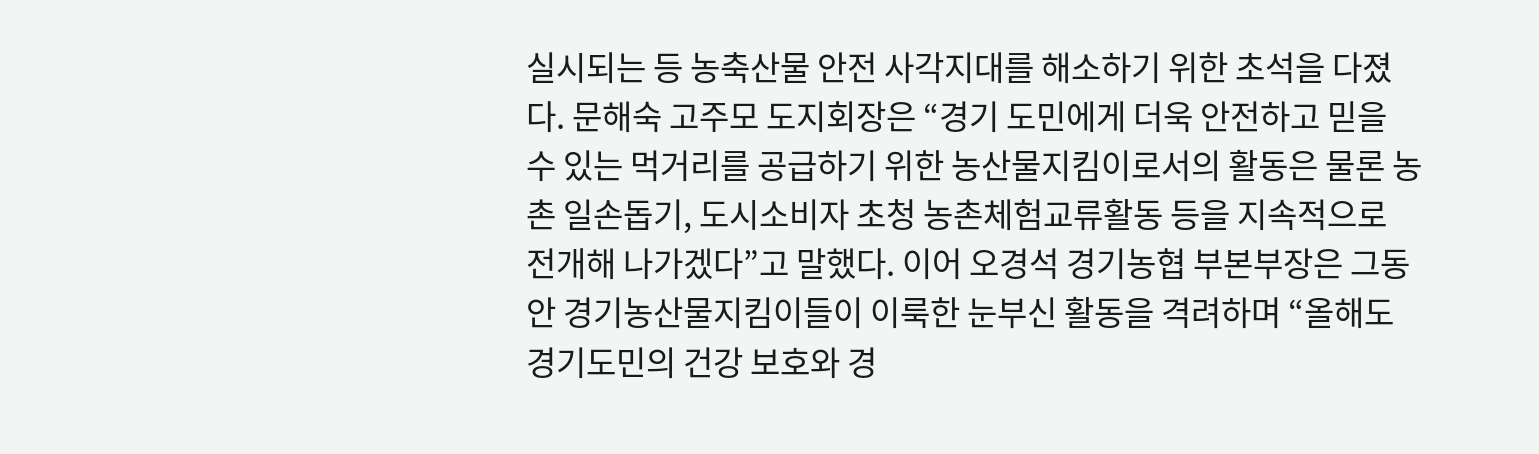실시되는 등 농축산물 안전 사각지대를 해소하기 위한 초석을 다졌다. 문해숙 고주모 도지회장은 “경기 도민에게 더욱 안전하고 믿을 수 있는 먹거리를 공급하기 위한 농산물지킴이로서의 활동은 물론 농촌 일손돕기, 도시소비자 초청 농촌체험교류활동 등을 지속적으로 전개해 나가겠다”고 말했다. 이어 오경석 경기농협 부본부장은 그동안 경기농산물지킴이들이 이룩한 눈부신 활동을 격려하며 “올해도 경기도민의 건강 보호와 경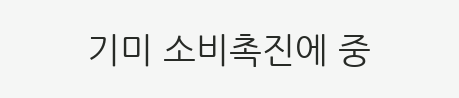기미 소비촉진에 중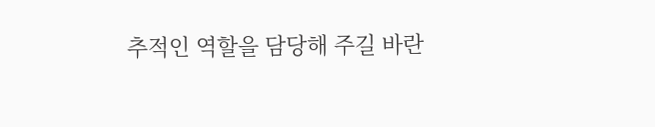추적인 역할을 담당해 주길 바란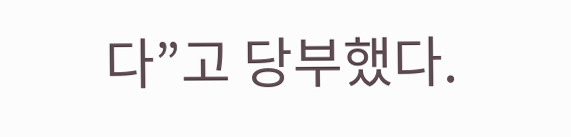다”고 당부했다.